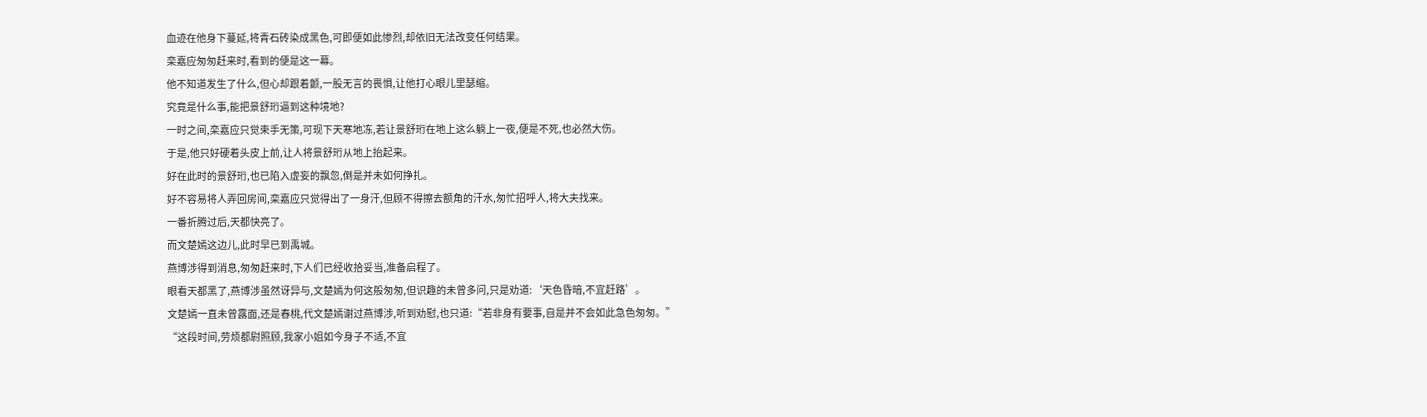血迹在他身下蔓延,将青石砖染成黑色,可即便如此惨烈,却依旧无法改变任何结果。
栾嘉应匆匆赶来时,看到的便是这一幕。
他不知道发生了什么,但心却跟着颤,一股无言的畏惧,让他打心眼儿里瑟缩。
究竟是什么事,能把景舒珩逼到这种境地?
一时之间,栾嘉应只觉束手无策,可现下天寒地冻,若让景舒珩在地上这么躺上一夜,便是不死,也必然大伤。
于是,他只好硬着头皮上前,让人将景舒珩从地上抬起来。
好在此时的景舒珩,也已陷入虚妄的飘忽,倒是并未如何挣扎。
好不容易将人弄回房间,栾嘉应只觉得出了一身汗,但顾不得擦去额角的汗水,匆忙招呼人,将大夫找来。
一番折腾过后,天都快亮了。
而文楚嫣这边儿,此时早已到禹城。
燕博涉得到消息,匆匆赶来时,下人们已经收拾妥当,准备启程了。
眼看天都黑了,燕博涉虽然讶异与,文楚嫣为何这般匆匆,但识趣的未曾多问,只是劝道:‘天色昏暗,不宜赶路’。
文楚嫣一直未曾露面,还是春桃,代文楚嫣谢过燕博涉,听到劝慰,也只道:“若非身有要事,自是并不会如此急色匆匆。”
“这段时间,劳烦都尉照顾,我家小姐如今身子不适,不宜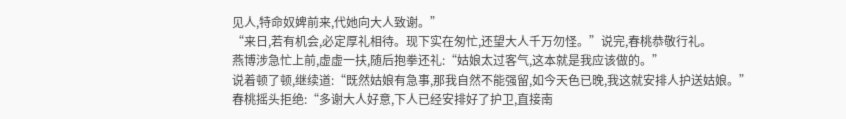见人,特命奴婢前来,代她向大人致谢。”
“来日,若有机会,必定厚礼相待。现下实在匆忙,还望大人千万勿怪。”说完,春桃恭敬行礼。
燕博涉急忙上前,虚虚一扶,随后抱拳还礼:“姑娘太过客气,这本就是我应该做的。”
说着顿了顿,继续道:“既然姑娘有急事,那我自然不能强留,如今天色已晚,我这就安排人护送姑娘。”
春桃摇头拒绝:“多谢大人好意,下人已经安排好了护卫,直接南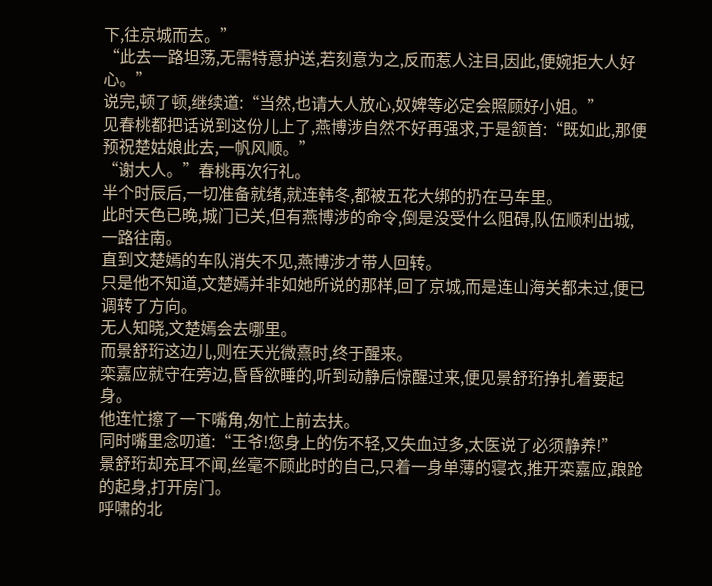下,往京城而去。”
“此去一路坦荡,无需特意护送,若刻意为之,反而惹人注目,因此,便婉拒大人好心。”
说完,顿了顿,继续道:“当然,也请大人放心,奴婢等必定会照顾好小姐。”
见春桃都把话说到这份儿上了,燕博涉自然不好再强求,于是颔首:“既如此,那便预祝楚姑娘此去,一帆风顺。”
“谢大人。”春桃再次行礼。
半个时辰后,一切准备就绪,就连韩冬,都被五花大绑的扔在马车里。
此时天色已晚,城门已关,但有燕博涉的命令,倒是没受什么阻碍,队伍顺利出城,一路往南。
直到文楚嫣的车队消失不见,燕博涉才带人回转。
只是他不知道,文楚嫣并非如她所说的那样,回了京城,而是连山海关都未过,便已调转了方向。
无人知晓,文楚嫣会去哪里。
而景舒珩这边儿,则在天光微熹时,终于醒来。
栾嘉应就守在旁边,昏昏欲睡的,听到动静后惊醒过来,便见景舒珩挣扎着要起身。
他连忙擦了一下嘴角,匆忙上前去扶。
同时嘴里念叨道:“王爷!您身上的伤不轻,又失血过多,太医说了必须静养!”
景舒珩却充耳不闻,丝毫不顾此时的自己,只着一身单薄的寝衣,推开栾嘉应,踉跄的起身,打开房门。
呼啸的北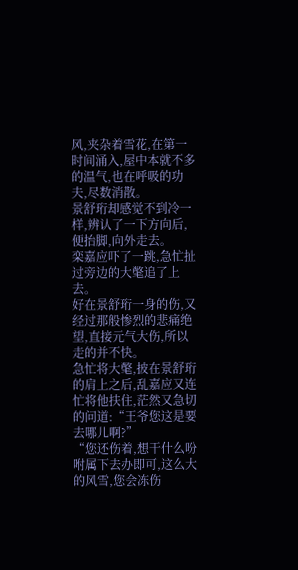风,夹杂着雪花,在第一时间涌入,屋中本就不多的温气,也在呼吸的功夫,尽数消散。
景舒珩却感觉不到冷一样,辨认了一下方向后,便抬脚,向外走去。
栾嘉应吓了一跳,急忙扯过旁边的大氅追了上去。
好在景舒珩一身的伤,又经过那般惨烈的悲痛绝望,直接元气大伤,所以走的并不快。
急忙将大氅,披在景舒珩的肩上之后,乱嘉应又连忙将他扶住,茫然又急切的问道:“王爷您这是要去哪儿啊?”
“您还伤着,想干什么吩咐属下去办即可,这么大的风雪,您会冻伤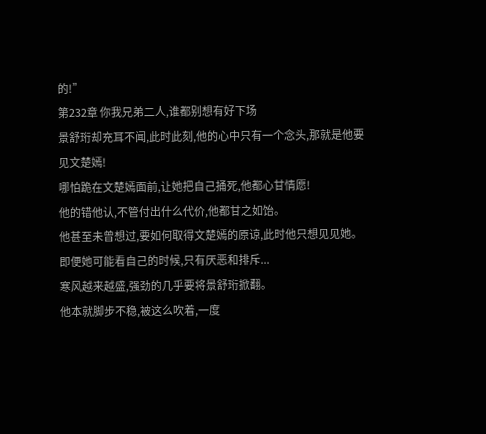的!”
第232章 你我兄弟二人,谁都别想有好下场
景舒珩却充耳不闻,此时此刻,他的心中只有一个念头,那就是他要见文楚嫣!
哪怕跪在文楚嫣面前,让她把自己捅死,他都心甘情愿!
他的错他认,不管付出什么代价,他都甘之如饴。
他甚至未曾想过,要如何取得文楚嫣的原谅,此时他只想见见她。
即便她可能看自己的时候,只有厌恶和排斥...
寒风越来越盛,强劲的几乎要将景舒珩掀翻。
他本就脚步不稳,被这么吹着,一度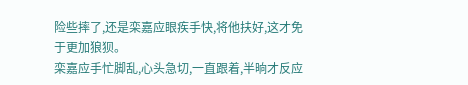险些摔了,还是栾嘉应眼疾手快,将他扶好,这才免于更加狼狈。
栾嘉应手忙脚乱,心头急切,一直跟着,半晌才反应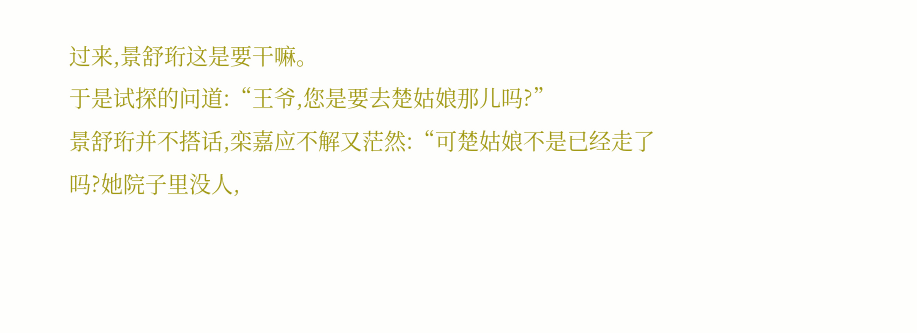过来,景舒珩这是要干嘛。
于是试探的问道:“王爷,您是要去楚姑娘那儿吗?”
景舒珩并不搭话,栾嘉应不解又茫然:“可楚姑娘不是已经走了吗?她院子里没人,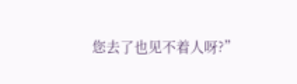您去了也见不着人呀?”